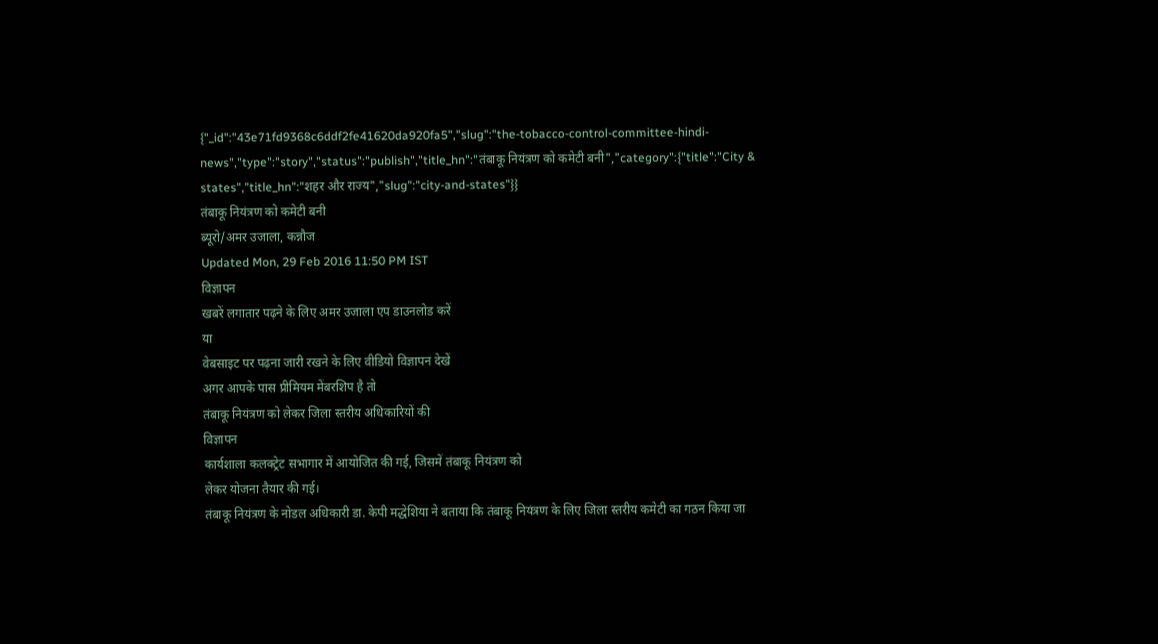{"_id":"43e71fd9368c6ddf2fe41620da920fa5","slug":"the-tobacco-control-committee-hindi-news","type":"story","status":"publish","title_hn":"तंबाकू नियंत्रण को कमेटी बनी","category":{"title":"City & states","title_hn":"शहर और राज्य","slug":"city-and-states"}}
तंबाकू नियंत्रण को कमेटी बनी
ब्यूरो/अमर उजाला, कन्नौज
Updated Mon, 29 Feb 2016 11:50 PM IST
विज्ञापन
खबरें लगातार पढ़ने के लिए अमर उजाला एप डाउनलोड करें
या
वेबसाइट पर पढ़ना जारी रखने के लिए वीडियो विज्ञापन देखें
अगर आपके पास प्रीमियम मेंबरशिप है तो
तंबाकू नियंत्रण को लेकर जिला स्तरीय अधिकारियों की
विज्ञापन
कार्यशाला कलक्ट्रेट सभागार में आयोजित की गई, जिसमें तंबाकू नियंत्रण को
लेकर योजना तैयार की गई।
तंबाकू नियंत्रण के नोडल अधिकारी डा. केपी मद्धेशिया ने बताया कि तंबाकू नियंत्रण के लिए जिला स्तरीय कमेटी का गठन किया जा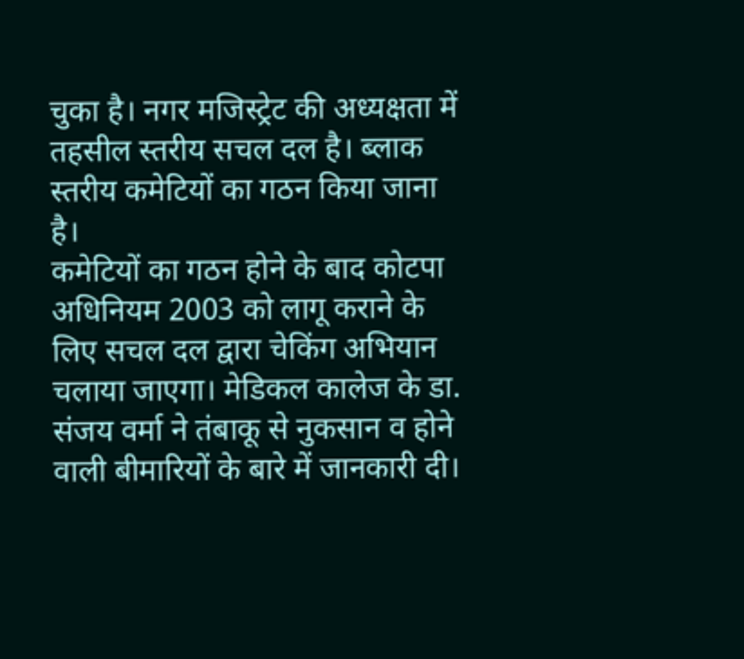चुका है। नगर मजिस्ट्रेट की अध्यक्षता में तहसील स्तरीय सचल दल है। ब्लाक स्तरीय कमेटियों का गठन किया जाना है।
कमेटियों का गठन होने के बाद कोटपा अधिनियम 2003 को लागू कराने के लिए सचल दल द्वारा चेकिंग अभियान चलाया जाएगा। मेडिकल कालेज के डा. संजय वर्मा ने तंबाकू से नुकसान व होने वाली बीमारियों के बारे में जानकारी दी।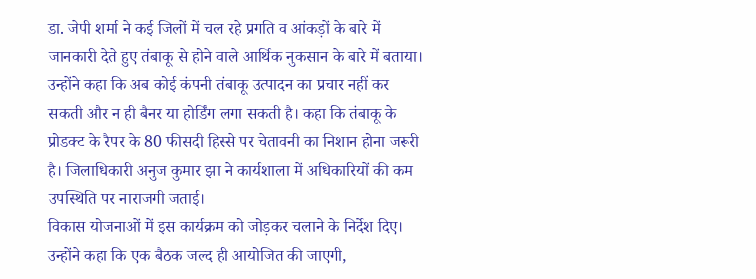डा. जेपी शर्मा ने कई जिलों में चल रहे प्रगति व आंकड़ों के बारे में जानकारी देते हुए तंबाकू से होने वाले आर्थिक नुकसान के बारे में बताया।
उन्होंने कहा कि अब कोई कंपनी तंबाकू उत्पादन का प्रचार नहीं कर सकती और न ही बैनर या होर्डिंग लगा सकती है। कहा कि तंबाकू के प्रोडक्ट के रैपर के 80 फीसदी हिस्से पर चेतावनी का निशान होना जरूरी है। जिलाधिकारी अनुज कुमार झा ने कार्यशाला में अधिकारियों की कम उपस्थिति पर नाराजगी जताई।
विकास योजनाओं में इस कार्यक्रम को जोड़कर चलाने के निर्देश दिए। उन्होंने कहा कि एक बैठक जल्द ही आयोजित की जाएगी,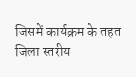जिसमें कार्यक्रम के तहत जिला स्तरीय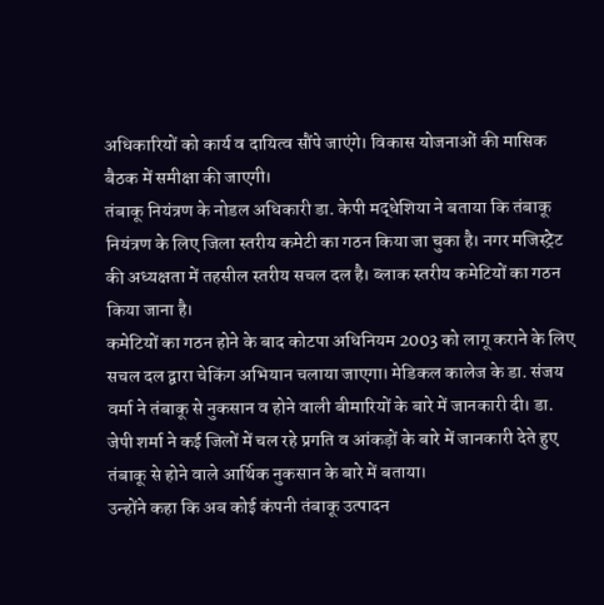अधिकारियों को कार्य व दायित्व सौंपे जाएंगे। विकास योजनाओं की मासिक बैठक में समीक्षा की जाएगी।
तंबाकू नियंत्रण के नोडल अधिकारी डा. केपी मद्धेशिया ने बताया कि तंबाकू नियंत्रण के लिए जिला स्तरीय कमेटी का गठन किया जा चुका है। नगर मजिस्ट्रेट की अध्यक्षता में तहसील स्तरीय सचल दल है। ब्लाक स्तरीय कमेटियों का गठन किया जाना है।
कमेटियों का गठन होने के बाद कोटपा अधिनियम 2003 को लागू कराने के लिए सचल दल द्वारा चेकिंग अभियान चलाया जाएगा। मेडिकल कालेज के डा. संजय वर्मा ने तंबाकू से नुकसान व होने वाली बीमारियों के बारे में जानकारी दी। डा. जेपी शर्मा ने कई जिलों में चल रहे प्रगति व आंकड़ों के बारे में जानकारी देते हुए तंबाकू से होने वाले आर्थिक नुकसान के बारे में बताया।
उन्होंने कहा कि अब कोई कंपनी तंबाकू उत्पादन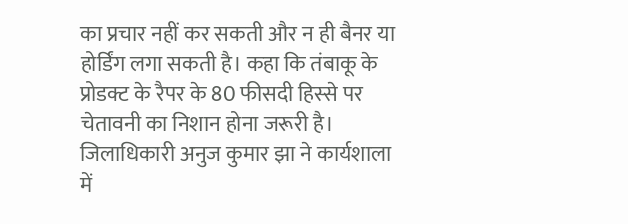का प्रचार नहीं कर सकती और न ही बैनर या होर्डिंग लगा सकती है। कहा कि तंबाकू के प्रोडक्ट के रैपर के 80 फीसदी हिस्से पर चेतावनी का निशान होना जरूरी है। जिलाधिकारी अनुज कुमार झा ने कार्यशाला में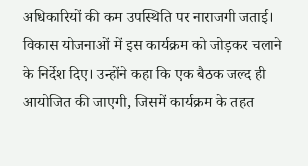अधिकारियों की कम उपस्थिति पर नाराजगी जताई।
विकास योजनाओं में इस कार्यक्रम को जोड़कर चलाने के निर्देश दिए। उन्होंने कहा कि एक बैठक जल्द ही आयोजित की जाएगी, जिसमें कार्यक्रम के तहत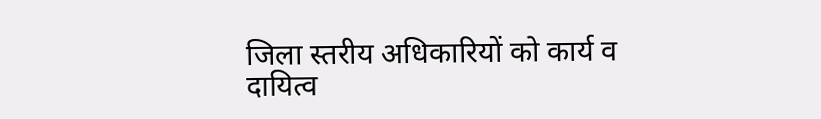जिला स्तरीय अधिकारियों को कार्य व दायित्व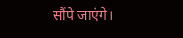सौंपे जाएंगे।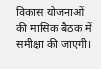विकास योजनाओं की मासिक बैठक में समीक्षा की जाएगी।